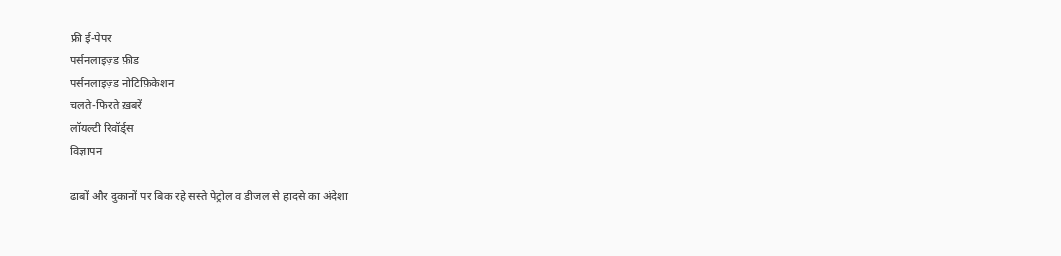फ्री ई-पेपर
पर्सनलाइज़्ड फ़ीड
पर्सनलाइज़्ड नोटिफ़िकेशन
चलते-फिरते ख़बरें
लॉयल्टी रिवॉर्ड्स
विज्ञापन

ढाबों और दुकानों पर बिक रहे सस्ते पेट्रोल व डीजल से हादसे का अंदेशा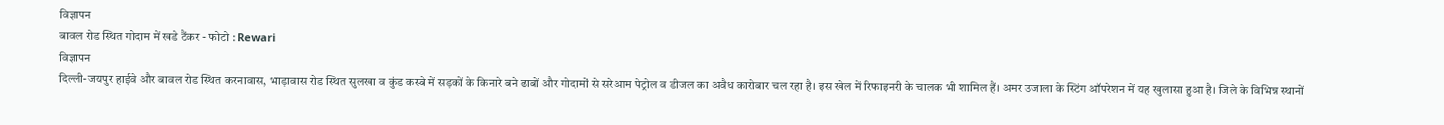विज्ञापन
बावल रोड स्थित गोदाम में खडे टैंकर - फोटो : Rewari
विज्ञापन
दिल्ली-जयपुर हाईवे और बावल रोड स्थित करनावास, भाड़ावास रोड स्थित सुलखा व कुंड कस्बे में सड़कों के किनारे बने ढाबों और गोदामों से सरेआम पेट्रोल व डीजल का अवैध कारोबार चल रहा है। इस खेल में रिफाइनरी के चालक भी शामिल हैं। अमर उजाला के स्टिंग ऑपरेशन में यह खुलासा हुआ है। जिले के विभिन्न स्थानों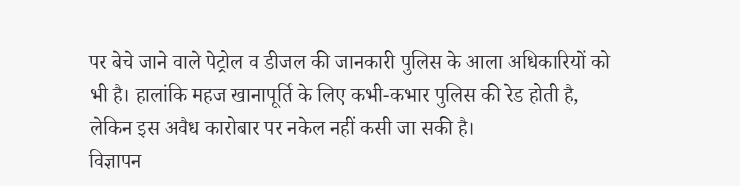पर बेचे जाने वाले पेट्रोल व डीजल की जानकारी पुलिस के आला अधिकारियों को भी है। हालांकि महज खानापूर्ति के लिए कभी-कभार पुलिस की रेड होती है, लेकिन इस अवैध कारोबार पर नकेल नहीं कसी जा सकी है।
विज्ञापन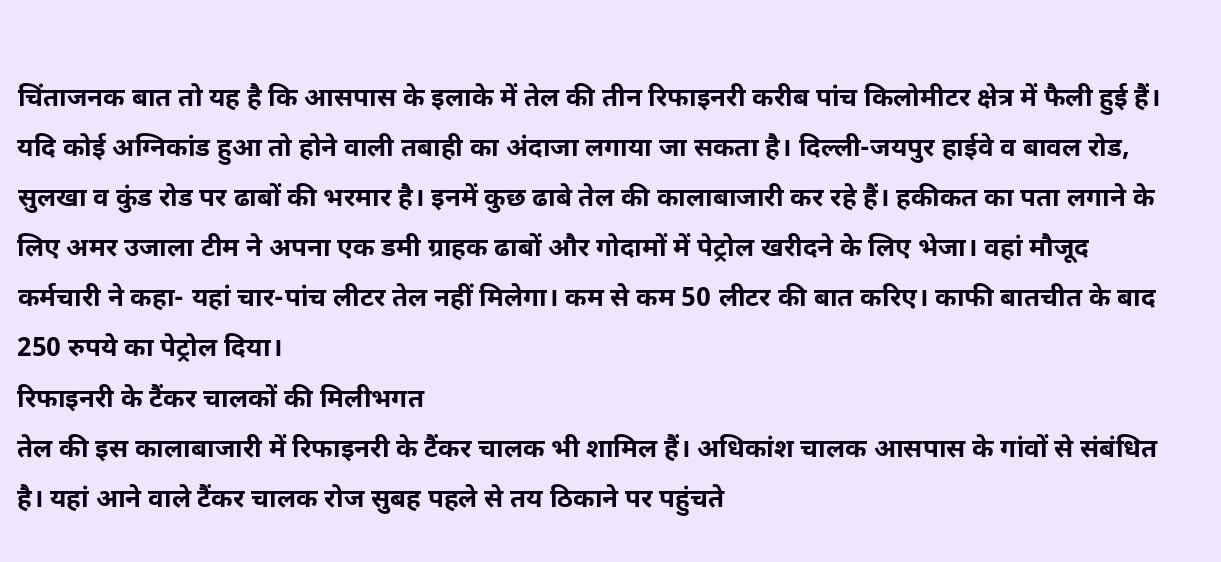चिंताजनक बात तो यह है कि आसपास के इलाके में तेल की तीन रिफाइनरी करीब पांच किलोमीटर क्षेत्र में फैली हुई हैं। यदि कोई अग्निकांड हुआ तो होने वाली तबाही का अंदाजा लगाया जा सकता है। दिल्ली-जयपुर हाईवे व बावल रोड, सुलखा व कुंड रोड पर ढाबों की भरमार है। इनमें कुछ ढाबे तेल की कालाबाजारी कर रहे हैं। हकीकत का पता लगाने के लिए अमर उजाला टीम ने अपना एक डमी ग्राहक ढाबों और गोदामों में पेट्रोल खरीदने के लिए भेजा। वहां मौजूद कर्मचारी ने कहा- यहां चार-पांच लीटर तेल नहीं मिलेगा। कम से कम 50 लीटर की बात करिए। काफी बातचीत के बाद 250 रुपये का पेट्रोल दिया।
रिफाइनरी के टैंकर चालकों की मिलीभगत
तेल की इस कालाबाजारी में रिफाइनरी के टैंकर चालक भी शामिल हैं। अधिकांश चालक आसपास के गांवों से संबंधित है। यहां आने वाले टैंकर चालक रोज सुबह पहले से तय ठिकाने पर पहुंचते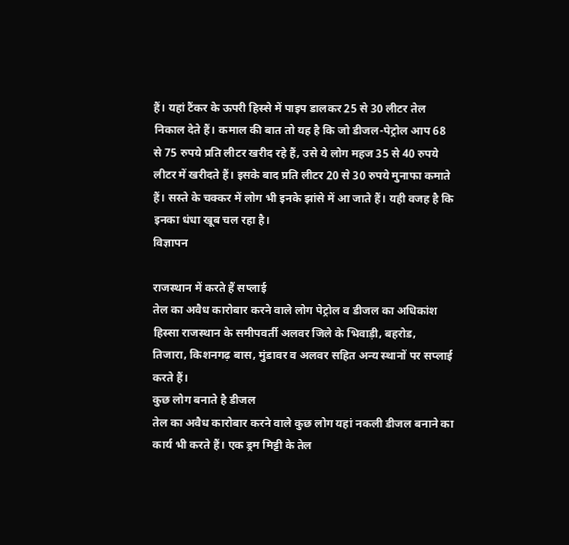हैं। यहां टैंकर के ऊपरी हिस्से में पाइप डालकर 25 से 30 लीटर तेल निकाल देते हैं। कमाल की बात तो यह है कि जो डीजल-पेट्रोल आप 68 से 75 रुपये प्रति लीटर खरीद रहे हैं, उसे ये लोग महज 35 से 40 रुपये लीटर में खरीदते हैं। इसके बाद प्रति लीटर 20 से 30 रुपये मुनाफा कमाते हैं। सस्ते के चक्कर में लोग भी इनके झांसे में आ जाते हैं। यही वजह है कि इनका धंधा खूब चल रहा है।
विज्ञापन

राजस्थान में करते हैं सप्लाई
तेल का अवैध कारोबार करने वाले लोग पेट्रोल व डीजल का अधिकांश हिस्सा राजस्थान के समीपवर्ती अलवर जिले के भिवाड़ी, बहरोड, तिजारा, किशनगढ़ बास, मुंडावर व अलवर सहित अन्य स्थानों पर सप्लाई करते हैं।
कुछ लोग बनाते है डीजल
तेल का अवैध कारोबार करने वाले कुछ लोग यहां नकली डीजल बनाने का कार्य भी करते हैं। एक ड्रम मिट्टी के तेल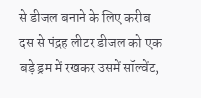से डीजल बनाने के लिए करीब दस से पंद्रह लीटर डीजल को एक बड़े ड्रम में रखकर उसमें सॉल्वेंट,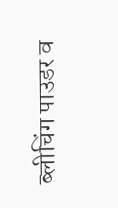ब्लीचिंग पाउडर व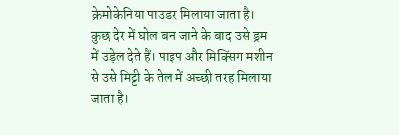क्रेमोकेनिया पाउडर मिलाया जाता है। कुछ देर में घोल बन जाने के बाद उसे ड्रम में उड़ेल देते हैं। पाइप और मिक्सिंग मशीन से उसे मिट्टी के तेल में अच्छी तरह मिलाया जाता है।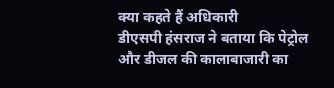क्या कहते हैं अधिकारी
डीएसपी हंसराज ने बताया कि पेट्रोल और डीजल की कालाबाजारी का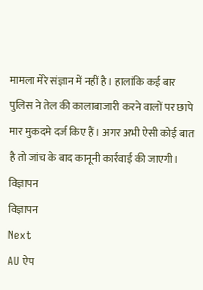मामला मेरे संज्ञान में नहीं है। हालांकि कई बार पुलिस ने तेल की कालाबाजारी करने वालों पर छापे मार मुकदमे दर्ज किए हैं। अगर अभी ऐसी कोई बात है तो जांच के बाद कानूनी कार्रवाई की जाएगी।
विज्ञापन
विज्ञापन
Next
AU ऐप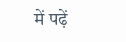में पढ़ें